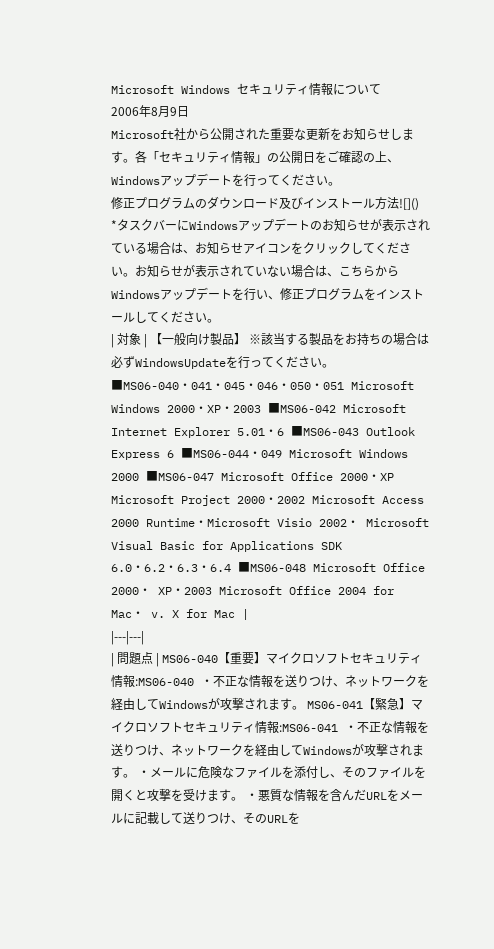Microsoft Windows セキュリティ情報について
2006年8月9日
Microsoft社から公開された重要な更新をお知らせします。各「セキュリティ情報」の公開日をご確認の上、Windowsアップデートを行ってください。
修正プログラムのダウンロード及びインストール方法![]()
*タスクバーにWindowsアップデートのお知らせが表示されている場合は、お知らせアイコンをクリックしてください。お知らせが表示されていない場合は、こちらからWindowsアップデートを行い、修正プログラムをインストールしてください。
| 対象 | 【一般向け製品】 ※該当する製品をお持ちの場合は必ずWindowsUpdateを行ってください。 ■MS06-040・041・045・046・050・051 Microsoft Windows 2000・XP・2003 ■MS06-042 Microsoft Internet Explorer 5.01・6 ■MS06-043 Outlook Express 6 ■MS06-044・049 Microsoft Windows 2000 ■MS06-047 Microsoft Office 2000・XP Microsoft Project 2000・2002 Microsoft Access 2000 Runtime・Microsoft Visio 2002・ Microsoft Visual Basic for Applications SDK 6.0・6.2・6.3・6.4 ■MS06-048 Microsoft Office 2000・ XP・2003 Microsoft Office 2004 for Mac・ v. X for Mac |
|---|---|
| 問題点 | MS06-040【重要】マイクロソフトセキュリティ情報:MS06-040 ・不正な情報を送りつけ、ネットワークを経由してWindowsが攻撃されます。 MS06-041【緊急】マイクロソフトセキュリティ情報:MS06-041 ・不正な情報を送りつけ、ネットワークを経由してWindowsが攻撃されます。 ・メールに危険なファイルを添付し、そのファイルを開くと攻撃を受けます。 ・悪質な情報を含んだURLをメールに記載して送りつけ、そのURLを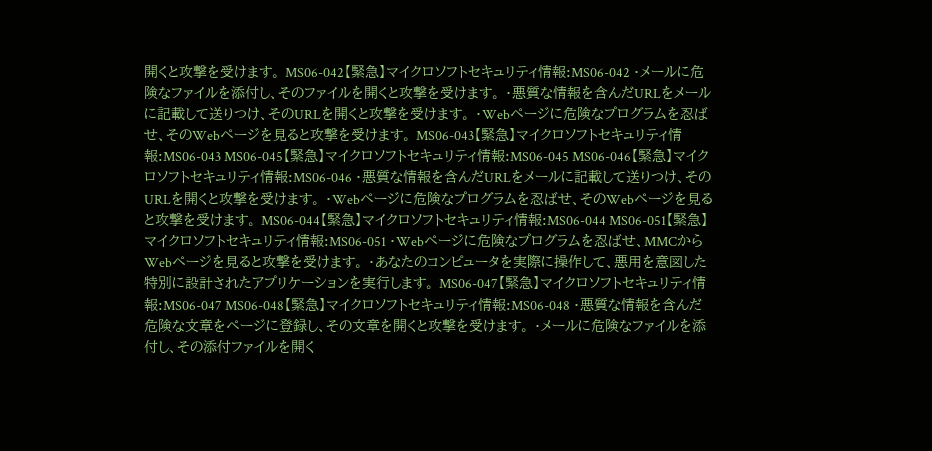開くと攻撃を受けます。 MS06-042【緊急】マイクロソフトセキュリティ情報:MS06-042 ・メールに危険なファイルを添付し、そのファイルを開くと攻撃を受けます。 ・悪質な情報を含んだURLをメールに記載して送りつけ、そのURLを開くと攻撃を受けます。 ・Webページに危険なプログラムを忍ばせ、そのWebページを見ると攻撃を受けます。 MS06-043【緊急】マイクロソフトセキュリティ情報:MS06-043 MS06-045【緊急】マイクロソフトセキュリティ情報:MS06-045 MS06-046【緊急】マイクロソフトセキュリティ情報:MS06-046 ・悪質な情報を含んだURLをメールに記載して送りつけ、そのURLを開くと攻撃を受けます。 ・Webページに危険なプログラムを忍ばせ、そのWebページを見ると攻撃を受けます。 MS06-044【緊急】マイクロソフトセキュリティ情報:MS06-044 MS06-051【緊急】マイクロソフトセキュリティ情報:MS06-051 ・Webページに危険なプログラムを忍ばせ、MMCからWebページを見ると攻撃を受けます。 ・あなたのコンピュータを実際に操作して、悪用を意図した特別に設計されたアプリケーションを実行します。 MS06-047【緊急】マイクロソフトセキュリティ情報:MS06-047 MS06-048【緊急】マイクロソフトセキュリティ情報:MS06-048 ・悪質な情報を含んだ危険な文章をページに登録し、その文章を開くと攻撃を受けます。 ・メールに危険なファイルを添付し、その添付ファイルを開く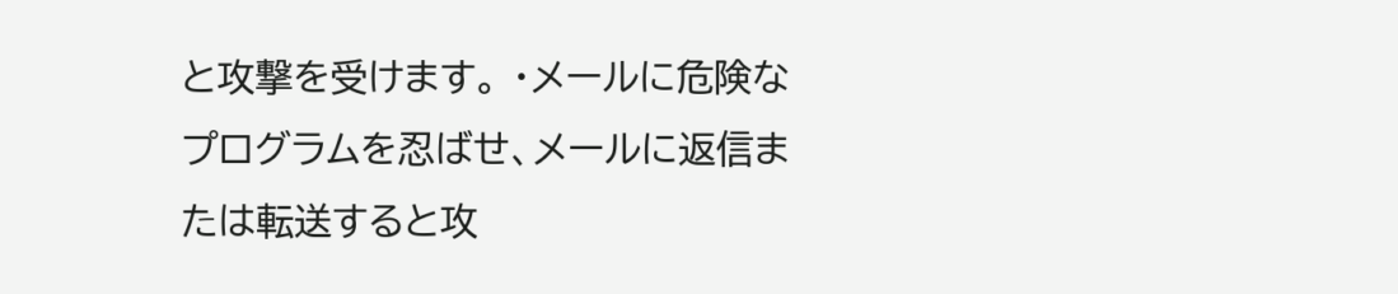と攻撃を受けます。 ・メールに危険なプログラムを忍ばせ、メールに返信または転送すると攻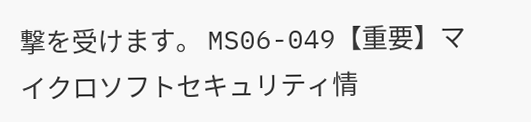撃を受けます。 MS06-049【重要】マイクロソフトセキュリティ情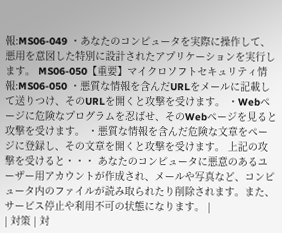報:MS06-049 ・あなたのコンピュータを実際に操作して、悪用を意図した特別に設計されたアプリケーションを実行します。 MS06-050【重要】マイクロソフトセキュリティ情報:MS06-050 ・悪質な情報を含んだURLをメールに記載して送りつけ、そのURLを開くと攻撃を受けます。 ・Webページに危険なプログラムを忍ばせ、そのWebページを見ると攻撃を受けます。 ・悪質な情報を含んだ危険な文章をページに登録し、その文章を開くと攻撃を受けます。 上記の攻撃を受けると・・・ あなたのコンピュータに悪意のあるユーザー用アカウントが作成され、メールや写真など、コンピュータ内のファイルが読み取られたり削除されます。また、サービス停止や利用不可の状態になります。 |
| 対策 | 対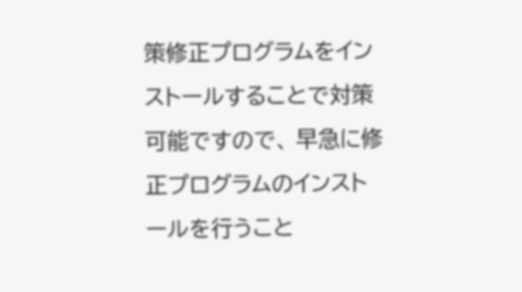策修正プログラムをインストールすることで対策可能ですので、 早急に修正プログラムのインストールを行うこと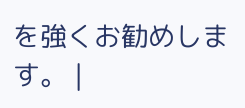を強くお勧めします。 |